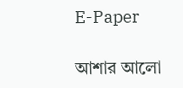E-Paper

আশার আলো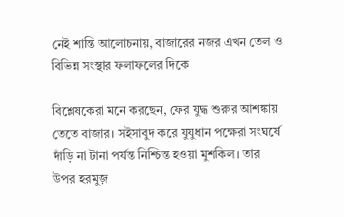নেই শান্তি আলোচনায়, বাজারের নজর এখন তেল ও বিভিন্ন সংস্থার ফলাফলের দিকে

বিশ্লেষকেরা মনে করছেন, ফের যুদ্ধ শুরুর আশঙ্কায় তেতে বাজার। সইসাবুদ করে যুযুধান পক্ষেরা সংঘর্ষে দাঁড়ি না টানা পর্যন্ত নিশ্চিন্ত হওয়া মুশকিল। তার উপর হরমুজ়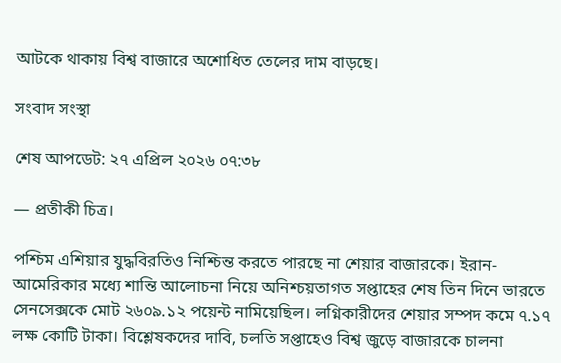আটকে থাকায় বিশ্ব বাজারে অশোধিত তেলের দাম বাড়ছে।

সংবাদ সংস্থা

শেষ আপডেট: ২৭ এপ্রিল ২০২৬ ০৭:৩৮

— প্রতীকী চিত্র।

পশ্চিম এশিয়ার যুদ্ধবিরতিও নিশ্চিন্ত করতে পারছে না শেয়ার বাজারকে। ইরান-আমেরিকার মধ্যে শান্তি আলোচনা নিয়ে অনিশ্চয়তাগত সপ্তাহের শেষ তিন দিনে ভারতে সেনসেক্সকে মোট ২৬০৯.১২ পয়েন্ট নামিয়েছিল। লগ্নিকারীদের শেয়ার সম্পদ কমে ৭.১৭ লক্ষ কোটি টাকা। বিশ্লেষকদের দাবি, চলতি সপ্তাহেও বিশ্ব জুড়ে বাজারকে চালনা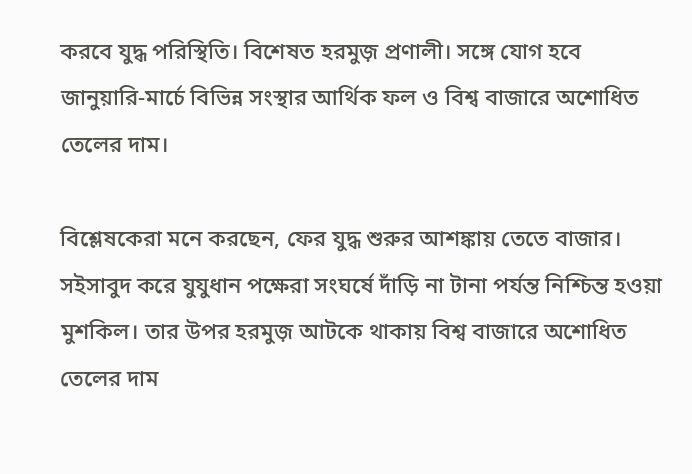করবে যুদ্ধ পরিস্থিতি। বিশেষত হরমুজ় প্রণালী। সঙ্গে যোগ হবে জানুয়ারি-মার্চে বিভিন্ন সংস্থার আর্থিক ফল ও বিশ্ব বাজারে অশোধিত তেলের দাম।

বিশ্লেষকেরা মনে করছেন, ফের যুদ্ধ শুরুর আশঙ্কায় তেতে বাজার। সইসাবুদ করে যুযুধান পক্ষেরা সংঘর্ষে দাঁড়ি না টানা পর্যন্ত নিশ্চিন্ত হওয়া মুশকিল। তার উপর হরমুজ় আটকে থাকায় বিশ্ব বাজারে অশোধিত তেলের দাম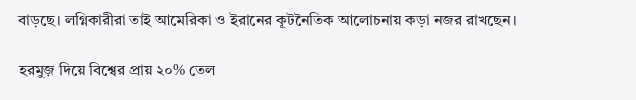বাড়ছে। লগ্নিকারীরা তাই আমেরিকা ও ইরানের কূটনৈতিক আলোচনায় কড়া নজর রাখছেন।

হরমুজ় দিয়ে বিশ্বের প্রায় ২০% তেল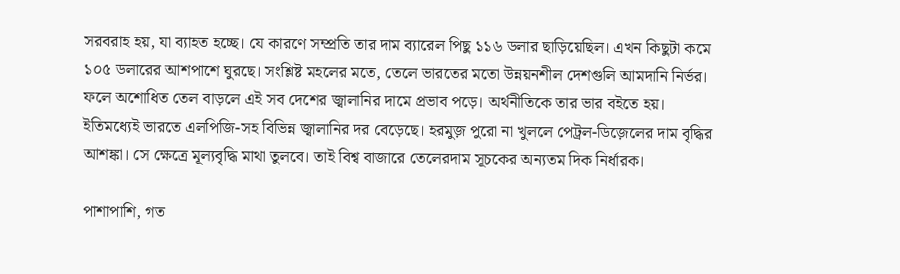সরবরাহ হয়, যা ব্যাহত হচ্ছে। যে কারণে সম্প্রতি তার দাম ব্যারেল পিছু ১১৬ ডলার ছাড়িয়েছিল। এখন কিছুটা কমে ১০৫ ডলারের আশপাশে ঘুরছে। সংশ্লিষ্ট মহলের মতে, তেলে ভারতের মতো উন্নয়নশীল দেশগুলি আমদানি নির্ভর। ফলে অশোধিত তেল বাড়লে এই সব দেশের জ্বালানির দামে প্রভাব পড়ে। অর্থনীতিকে তার ভার বইতে হয়। ইতিমধ্যেই ভারতে এলপিজি-সহ বিভিন্ন জ্বালানির দর বেড়েছে। হরমুজ় পুরো না খুললে পেট্রল-ডিজ়েলের দাম বৃদ্ধির আশঙ্কা। সে ক্ষেত্রে মূল্যবৃদ্ধি মাথা তুলবে। তাই বিশ্ব বাজারে তেলেরদাম সূচকের অন্যতম দিক নির্ধারক।

পাশাপাশি, গত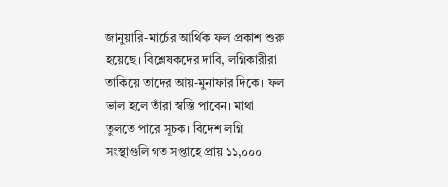জানুয়ারি-মার্চের আর্থিক ফল প্রকাশ শুরু হয়েছে। বিশ্লেষকদের দাবি, লগ্নিকারীরা তাকিয়ে তাদের আয়-মুনাফার দিকে। ফল ভাল হলে তাঁরা স্বস্তি পাবেন। মাথা তুলতে পারে সূচক। বিদেশ লগ্নি সংস্থাগুলি গত সপ্তাহে প্রায় ১১,০০০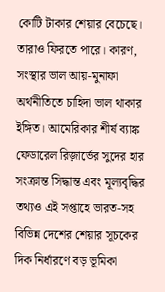কোটি টাকার শেয়ার বেচেছে। তারাও ফিরতে পারে। কারণ, সংস্থার ভাল আয়-মুনাফা অর্থনীতিতে চাহিদা ভাল থাকার ইঙ্গিত। আমেরিকার শীর্ষ ব্যাঙ্ক ফেডারেল রিজ়ার্ভের সুদের হার সংক্রান্ত সিদ্ধান্ত এবং মূল্যবৃদ্ধির তথ্যও এই সপ্তাহে ভারত-সহ বিভিন্ন দেশের শেয়ার সূচকের দিক নির্ধারণে বড় ভূমিকা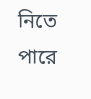নিতে পারে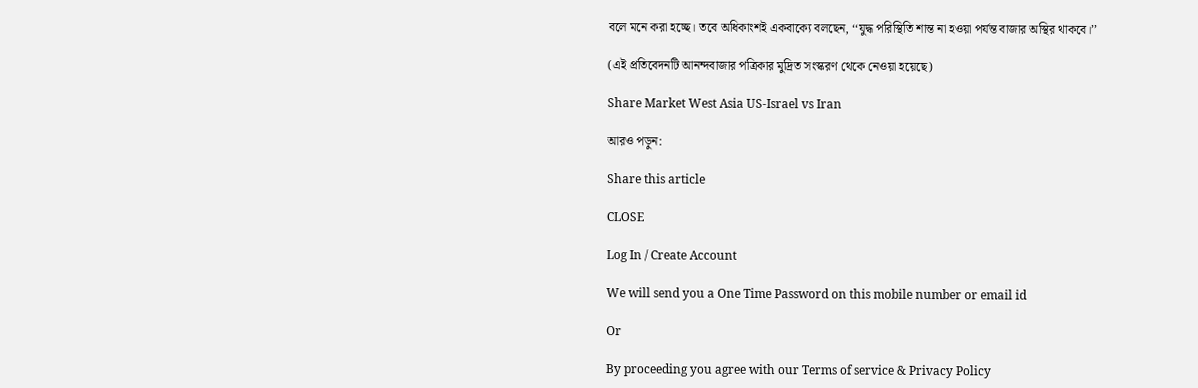বলে মনে করা হচ্ছে। তবে অধিকাংশই একবাক্যে বলছেন, ‘‘যুদ্ধ পরিস্থিতি শান্ত না হওয়া পর্যন্ত বাজার অস্থির থাকবে।’’

(এই প্রতিবেদনটি আনন্দবাজার পত্রিকার মুদ্রিত সংস্করণ থেকে নেওয়া হয়েছে)

Share Market West Asia US-Israel vs Iran

আরও পড়ুন:

Share this article

CLOSE

Log In / Create Account

We will send you a One Time Password on this mobile number or email id

Or

By proceeding you agree with our Terms of service & Privacy Policy